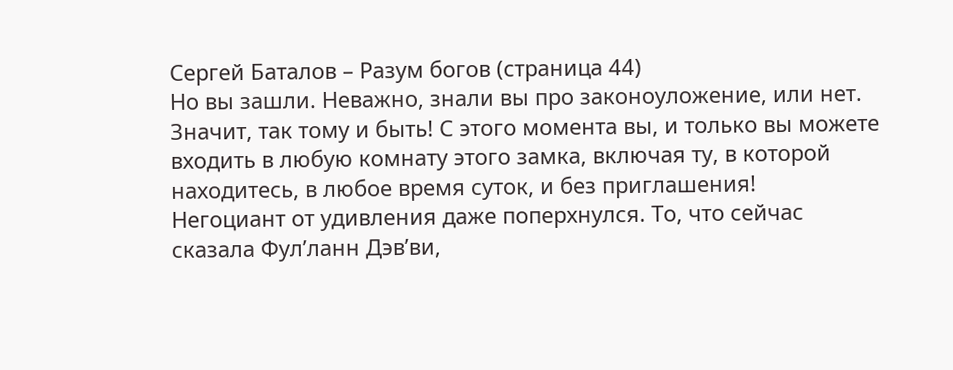Сергей Баталов – Разум богов (страница 44)
Но вы зашли. Неважно, знали вы про законоуложение, или нет.
Значит, так тому и быть! С этого момента вы, и только вы можете входить в любую комнату этого замка, включая ту, в которой находитесь, в любое время суток, и без приглашения!
Негоциант от удивления даже поперхнулся. То, что сейчас сказала Фул’ланн Дэв’ви,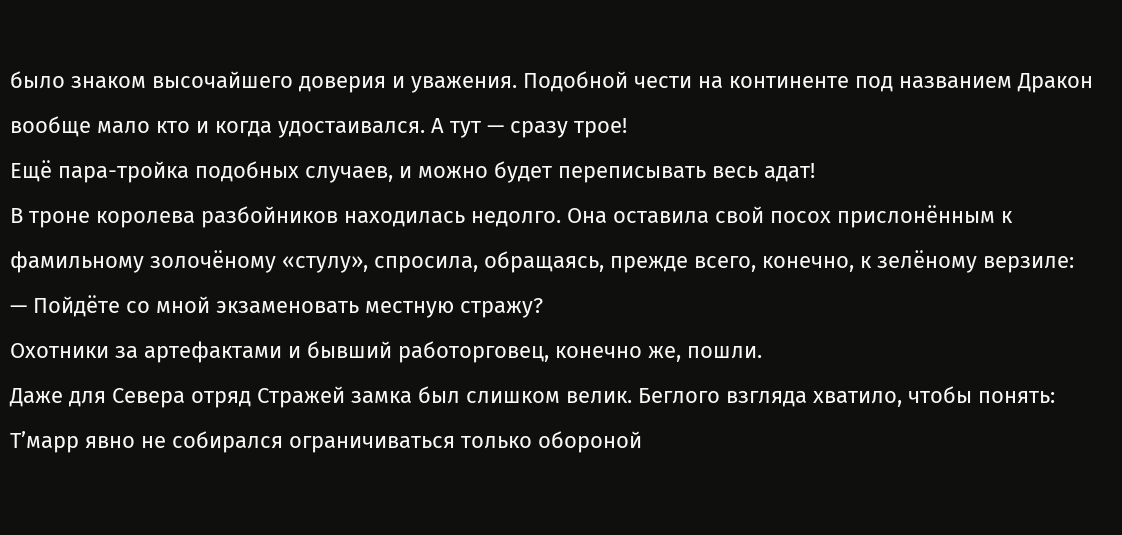было знаком высочайшего доверия и уважения. Подобной чести на континенте под названием Дракон вообще мало кто и когда удостаивался. А тут — сразу трое!
Ещё пара-тройка подобных случаев, и можно будет переписывать весь адат!
В троне королева разбойников находилась недолго. Она оставила свой посох прислонённым к фамильному золочёному «стулу», спросила, обращаясь, прежде всего, конечно, к зелёному верзиле:
— Пойдёте со мной экзаменовать местную стражу?
Охотники за артефактами и бывший работорговец, конечно же, пошли.
Даже для Севера отряд Стражей замка был слишком велик. Беглого взгляда хватило, чтобы понять: Т’марр явно не собирался ограничиваться только обороной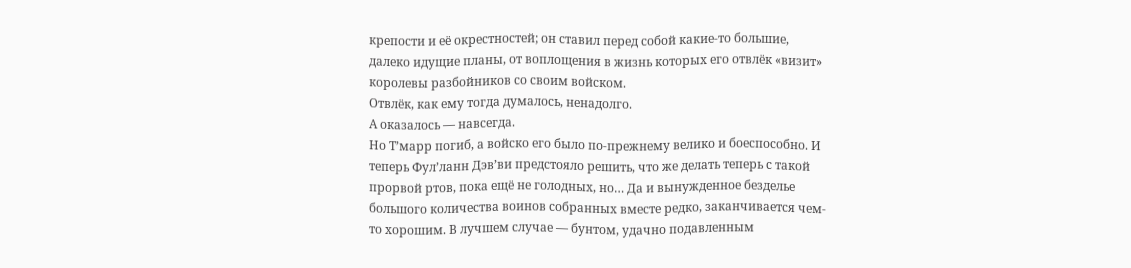крепости и её окрестностей; он ставил перед собой какие-то большие, далеко идущие планы, от воплощения в жизнь которых его отвлёк «визит» королевы разбойников со своим войском.
Отвлёк, как ему тогда думалось, ненадолго.
А оказалось — навсегда.
Но Т’марр погиб, а войско его было по-прежнему велико и боеспособно. И теперь Фул’ланн Дэв’ви предстояло решить, что же делать теперь с такой прорвой ртов, пока ещё не голодных, но… Да и вынужденное безделье большого количества воинов собранных вместе редко, заканчивается чем-то хорошим. В лучшем случае — бунтом, удачно подавленным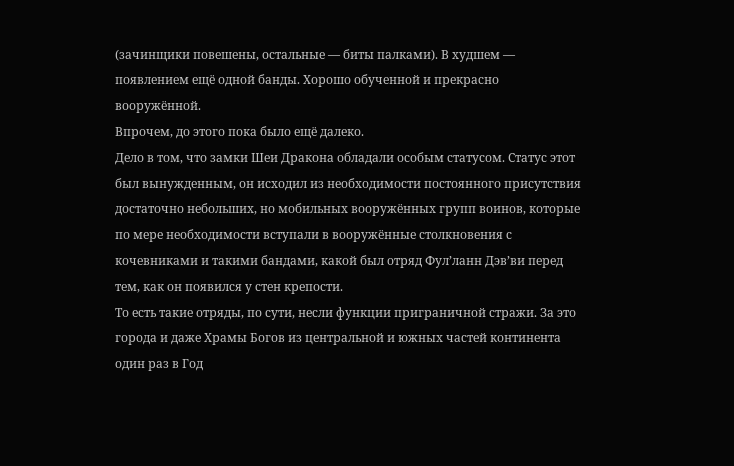(зачинщики повешены, остальные — биты палками). В худшем — появлением ещё одной банды. Хорошо обученной и прекрасно вооружённой.
Впрочем, до этого пока было ещё далеко.
Дело в том, что замки Шеи Дракона обладали особым статусом. Статус этот был вынужденным, он исходил из необходимости постоянного присутствия достаточно небольших, но мобильных вооружённых групп воинов, которые по мере необходимости вступали в вооружённые столкновения с кочевниками и такими бандами, какой был отряд Фул’ланн Дэв’ви перед тем, как он появился у стен крепости.
То есть такие отряды, по сути, несли функции приграничной стражи. За это города и даже Храмы Богов из центральной и южных частей континента один раз в Год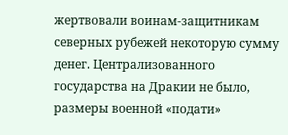жертвовали воинам-защитникам северных рубежей некоторую сумму денег. Централизованного государства на Дракии не было, размеры военной «подати»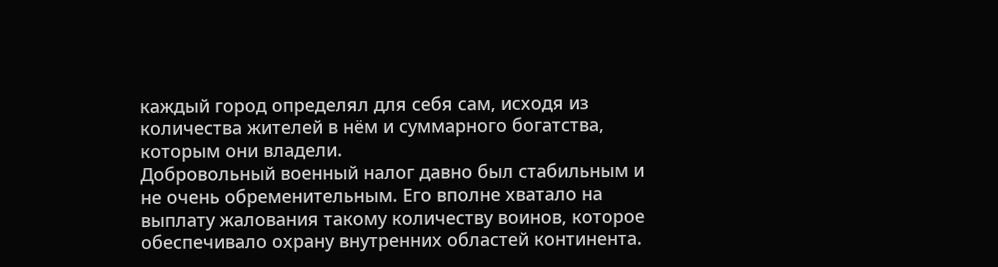каждый город определял для себя сам, исходя из количества жителей в нём и суммарного богатства, которым они владели.
Добровольный военный налог давно был стабильным и не очень обременительным. Его вполне хватало на выплату жалования такому количеству воинов, которое обеспечивало охрану внутренних областей континента.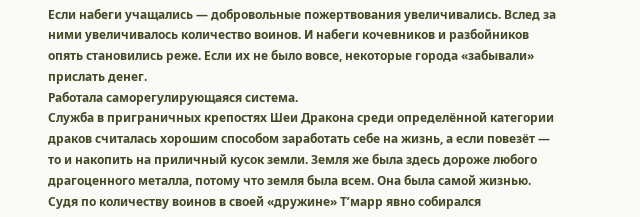Если набеги учащались — добровольные пожертвования увеличивались. Вслед за ними увеличивалось количество воинов. И набеги кочевников и разбойников опять становились реже. Если их не было вовсе, некоторые города «забывали» прислать денег.
Работала саморегулирующаяся система.
Служба в приграничных крепостях Шеи Дракона среди определённой категории драков считалась хорошим способом заработать себе на жизнь, а если повезёт — то и накопить на приличный кусок земли. Земля же была здесь дороже любого драгоценного металла, потому что земля была всем. Она была самой жизнью.
Судя по количеству воинов в своей «дружине» Т’марр явно собирался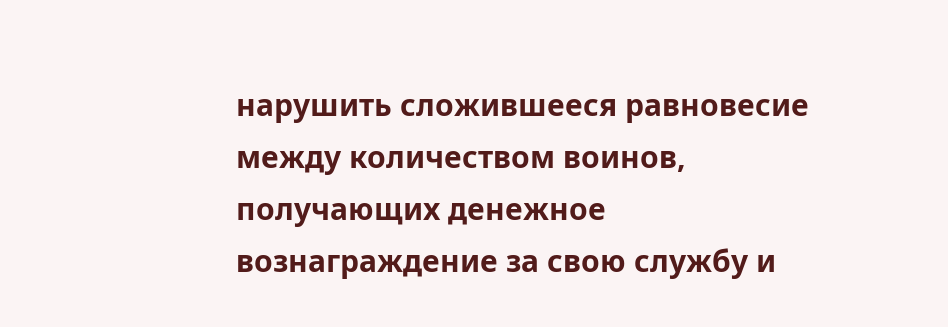нарушить сложившееся равновесие между количеством воинов, получающих денежное вознаграждение за свою службу и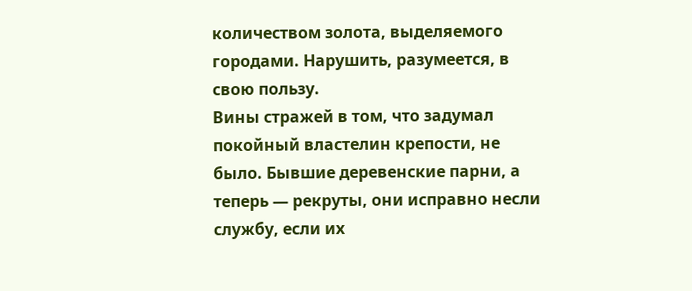количеством золота, выделяемого городами. Нарушить, разумеется, в свою пользу.
Вины стражей в том, что задумал покойный властелин крепости, не было. Бывшие деревенские парни, а теперь — рекруты, они исправно несли службу, если их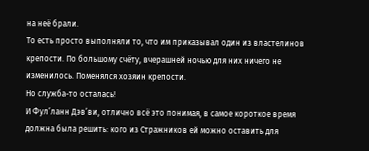на неё брали.
То есть просто выполняли то, что им приказывал один из властелинов крепости. По большому счёту, вчерашней ночью для них ничего не изменилось. Поменялся хозяин крепости.
Но служба-то осталась!
И Фул’ланн Дэв’ви, отлично всё это понимая, в самое короткое время должна была решить: кого из Стражников ей можно оставить для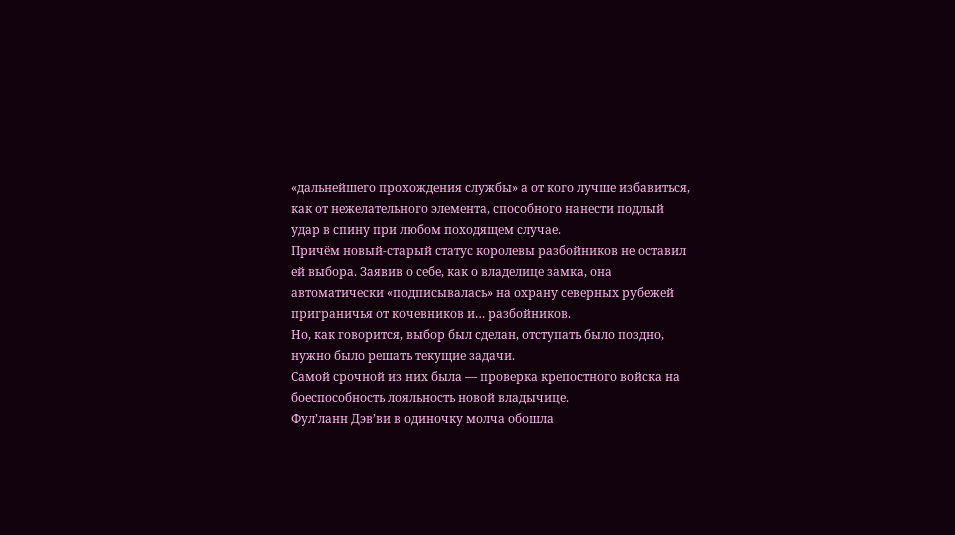«дальнейшего прохождения службы» а от кого лучше избавиться, как от нежелательного элемента, способного нанести подлый удар в спину при любом походящем случае.
Причём новый-старый статус королевы разбойников не оставил ей выбора. Заявив о себе, как о владелице замка, она автоматически «подписывалась» на охрану северных рубежей приграничья от кочевников и… разбойников.
Но, как говорится, выбор был сделан, отступать было поздно, нужно было решать текущие задачи.
Самой срочной из них была — проверка крепостного войска на боеспособность лояльность новой владычице.
Фул’ланн Дэв’ви в одиночку молча обошла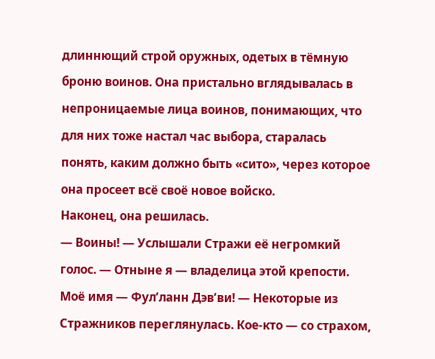длиннющий строй оружных, одетых в тёмную броню воинов. Она пристально вглядывалась в непроницаемые лица воинов, понимающих, что для них тоже настал час выбора, старалась понять, каким должно быть «сито», через которое она просеет всё своё новое войско.
Наконец, она решилась.
— Воины! — Услышали Стражи её негромкий голос. — Отныне я — владелица этой крепости.
Моё имя — Фул’ланн Дэв’ви! — Некоторые из Стражников переглянулась. Кое-кто — со страхом,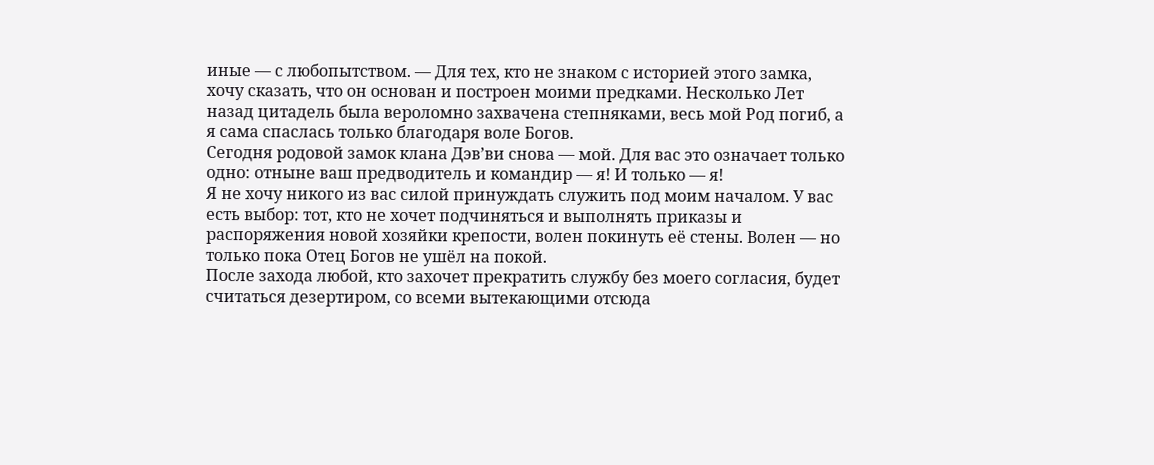иные — с любопытством. — Для тех, кто не знаком с историей этого замка, хочу сказать, что он основан и построен моими предками. Несколько Лет назад цитадель была вероломно захвачена степняками, весь мой Род погиб, а я сама спаслась только благодаря воле Богов.
Сегодня родовой замок клана Дэв’ви снова — мой. Для вас это означает только одно: отныне ваш предводитель и командир — я! И только — я!
Я не хочу никого из вас силой принуждать служить под моим началом. У вас есть выбор: тот, кто не хочет подчиняться и выполнять приказы и распоряжения новой хозяйки крепости, волен покинуть её стены. Волен — но только пока Отец Богов не ушёл на покой.
После захода любой, кто захочет прекратить службу без моего согласия, будет считаться дезертиром, со всеми вытекающими отсюда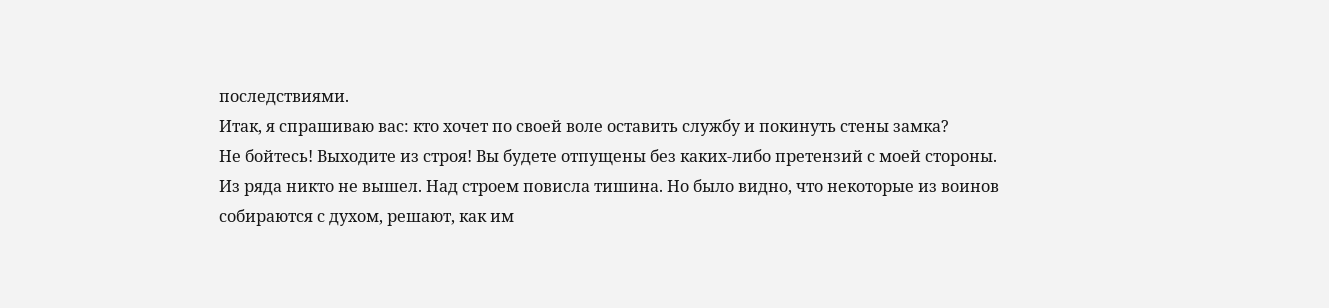последствиями.
Итак, я спрашиваю вас: кто хочет по своей воле оставить службу и покинуть стены замка?
Не бойтесь! Выходите из строя! Вы будете отпущены без каких-либо претензий с моей стороны.
Из ряда никто не вышел. Над строем повисла тишина. Но было видно, что некоторые из воинов собираются с духом, решают, как им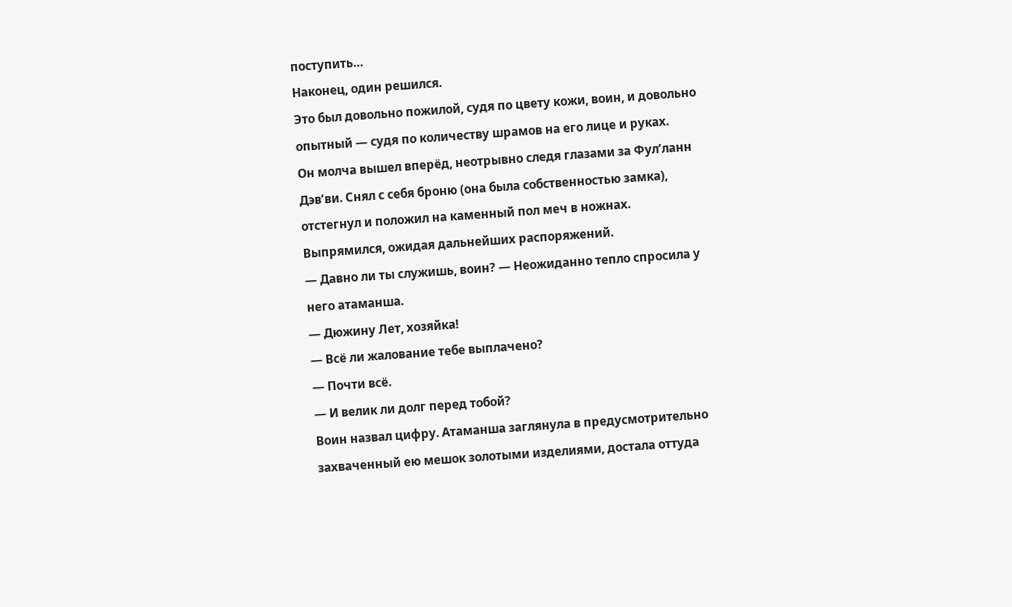поступить…
Наконец, один решился.
Это был довольно пожилой, судя по цвету кожи, воин, и довольно опытный — судя по количеству шрамов на его лице и руках.
Он молча вышел вперёд, неотрывно следя глазами за Фул’ланн Дэв’ви. Снял с себя броню (она была собственностью замка), отстегнул и положил на каменный пол меч в ножнах.
Выпрямился, ожидая дальнейших распоряжений.
— Давно ли ты служишь, воин? — Неожиданно тепло спросила у него атаманша.
— Дюжину Лет, хозяйка!
— Всё ли жалование тебе выплачено?
— Почти всё.
— И велик ли долг перед тобой?
Воин назвал цифру. Атаманша заглянула в предусмотрительно захваченный ею мешок золотыми изделиями, достала оттуда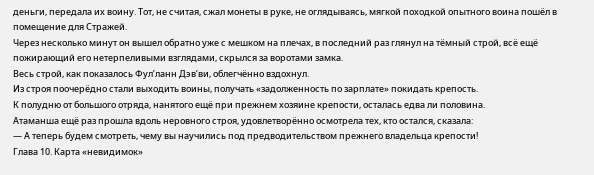деньги, передала их воину. Тот, не считая, сжал монеты в руке, не оглядываясь, мягкой походкой опытного воина пошёл в помещение для Стражей.
Через несколько минут он вышел обратно уже с мешком на плечах, в последний раз глянул на тёмный строй, всё ещё пожирающий его нетерпеливыми взглядами, скрылся за воротами замка.
Весь строй, как показалось Фул’ланн Дэв’ви, облегчённо вздохнул.
Из строя поочерёдно стали выходить воины, получать «задолженность по зарплате» покидать крепость.
К полудню от большого отряда, нанятого ещё при прежнем хозяине крепости, осталась едва ли половина.
Атаманша ещё раз прошла вдоль неровного строя, удовлетворённо осмотрела тех, кто остался, сказала:
— А теперь будем смотреть, чему вы научились под предводительством прежнего владельца крепости!
Глава 10. Карта «невидимок»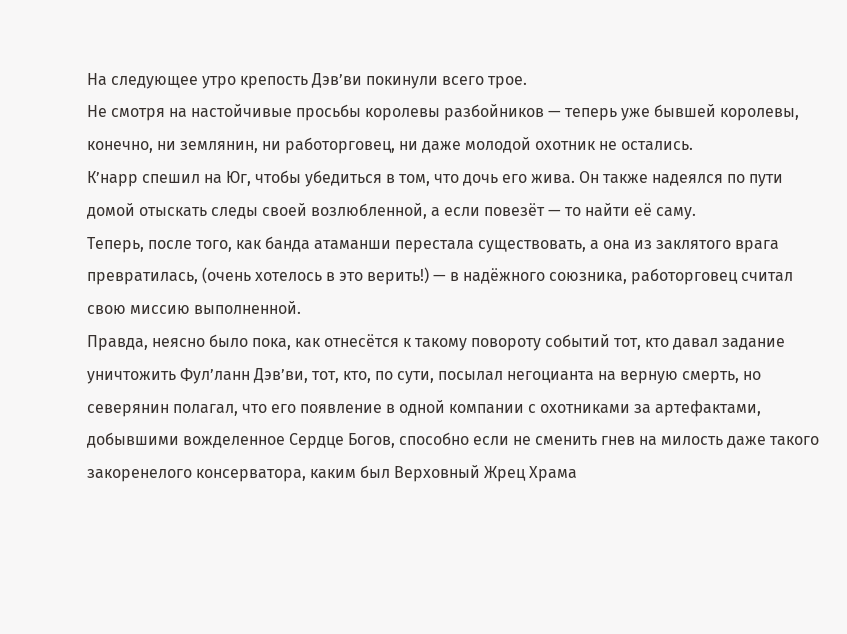На следующее утро крепость Дэв’ви покинули всего трое.
Не смотря на настойчивые просьбы королевы разбойников — теперь уже бывшей королевы, конечно, ни землянин, ни работорговец, ни даже молодой охотник не остались.
К’нарр спешил на Юг, чтобы убедиться в том, что дочь его жива. Он также надеялся по пути домой отыскать следы своей возлюбленной, а если повезёт — то найти её саму.
Теперь, после того, как банда атаманши перестала существовать, а она из заклятого врага превратилась, (очень хотелось в это верить!) — в надёжного союзника, работорговец считал свою миссию выполненной.
Правда, неясно было пока, как отнесётся к такому повороту событий тот, кто давал задание уничтожить Фул’ланн Дэв’ви, тот, кто, по сути, посылал негоцианта на верную смерть, но северянин полагал, что его появление в одной компании с охотниками за артефактами, добывшими вожделенное Сердце Богов, способно если не сменить гнев на милость даже такого закоренелого консерватора, каким был Верховный Жрец Храма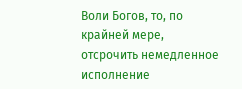Воли Богов, то, по крайней мере, отсрочить немедленное исполнение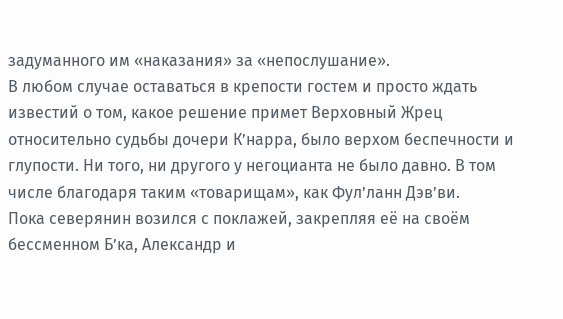задуманного им «наказания» за «непослушание».
В любом случае оставаться в крепости гостем и просто ждать известий о том, какое решение примет Верховный Жрец относительно судьбы дочери К’нарра, было верхом беспечности и глупости. Ни того, ни другого у негоцианта не было давно. В том числе благодаря таким «товарищам», как Фул’ланн Дэв’ви.
Пока северянин возился с поклажей, закрепляя её на своём бессменном Б’ка, Александр и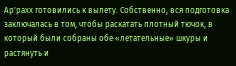Ар'рахх готовились к вылету. Собственно, вся подготовка заключалась в том, чтобы раскатать плотный тючок, в который были собраны обе «летательные» шкуры и растянуть и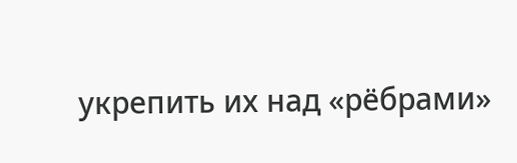укрепить их над «рёбрами»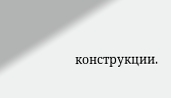конструкции.